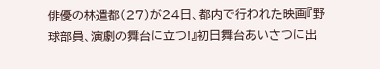俳優の林遣都(27)が24日、都内で行われた映画『野球部員、演劇の舞台に立つ!』初日舞台あいさつに出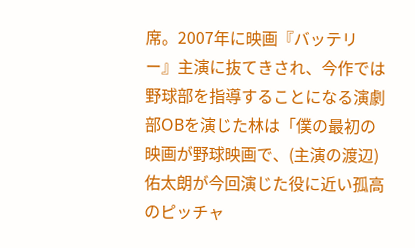席。2007年に映画『バッテリー』主演に抜てきされ、今作では野球部を指導することになる演劇部OBを演じた林は「僕の最初の映画が野球映画で、(主演の渡辺)佑太朗が今回演じた役に近い孤高のピッチャ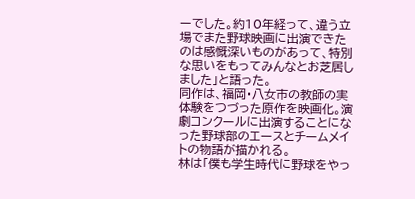ーでした。約10年経って、違う立場でまた野球映画に出演できたのは感慨深いものがあって、特別な思いをもってみんなとお芝居しました」と語った。
同作は、福岡・八女市の教師の実体験をつづった原作を映画化。演劇コンクールに出演することになった野球部のエースとチームメイトの物語が描かれる。
林は「僕も学生時代に野球をやっ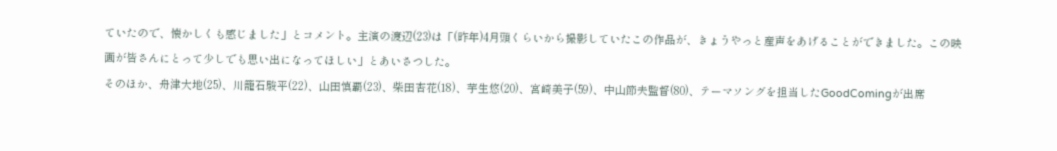ていたので、懐かしくも感じました」とコメント。主演の渡辺(23)は「(昨年)4月頭くらいから撮影していたこの作品が、きょうやっと産声をあげることができました。この映画が皆さんにとって少しでも思い出になってほしい」とあいさつした。
そのほか、舟津大地(25)、川籠石駿平(22)、山田慎覇(23)、柴田杏花(18)、芋生悠(20)、宮崎美子(59)、中山節夫監督(80)、テーマソングを担当したGoodComingが出席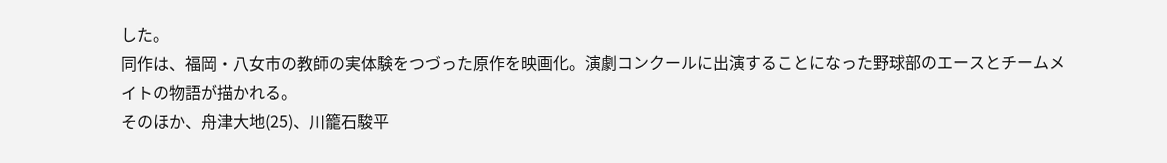した。
同作は、福岡・八女市の教師の実体験をつづった原作を映画化。演劇コンクールに出演することになった野球部のエースとチームメイトの物語が描かれる。
そのほか、舟津大地(25)、川籠石駿平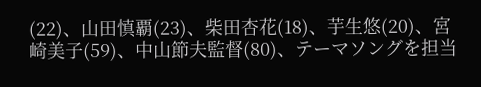(22)、山田慎覇(23)、柴田杏花(18)、芋生悠(20)、宮崎美子(59)、中山節夫監督(80)、テーマソングを担当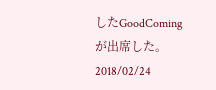したGoodComingが出席した。
2018/02/24